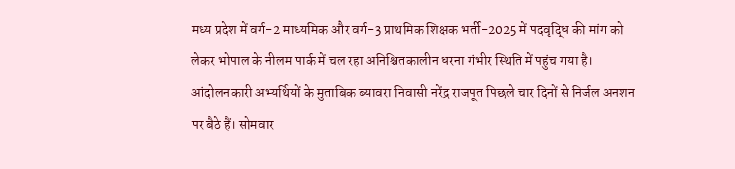मध्य प्रदेश में वर्ग-2 माध्यमिक और वर्ग-3 प्राथमिक शिक्षक भर्ती-2025 में पदवृद्धि की मांग को लेकर भोपाल के नीलम पार्क में चल रहा अनिश्चितकालीन धरना गंभीर स्थिति में पहुंच गया है। आंदोलनकारी अभ्यर्थियों के मुताबिक ब्यावरा निवासी नरेंद्र राजपूत पिछले चार दिनों से निर्जल अनशन पर बैठे हैं। सोमवार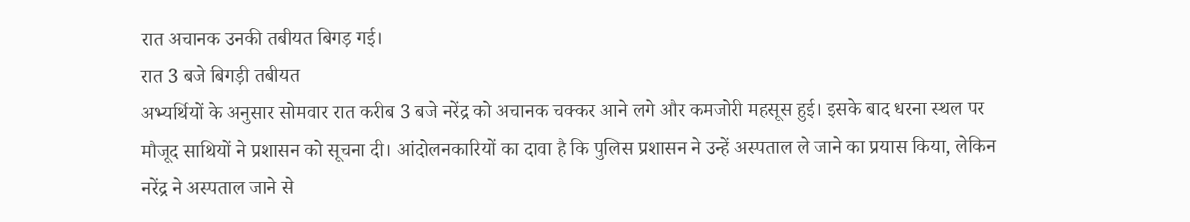रात अचानक उनकी तबीयत बिगड़ गई।
रात 3 बजे बिगड़ी तबीयत
अभ्यर्थियों के अनुसार सोमवार रात करीब 3 बजे नरेंद्र को अचानक चक्कर आने लगे और कमजोरी महसूस हुई। इसके बाद धरना स्थल पर मौजूद साथियों ने प्रशासन को सूचना दी। आंदोलनकारियों का दावा है कि पुलिस प्रशासन ने उन्हें अस्पताल ले जाने का प्रयास किया, लेकिन नरेंद्र ने अस्पताल जाने से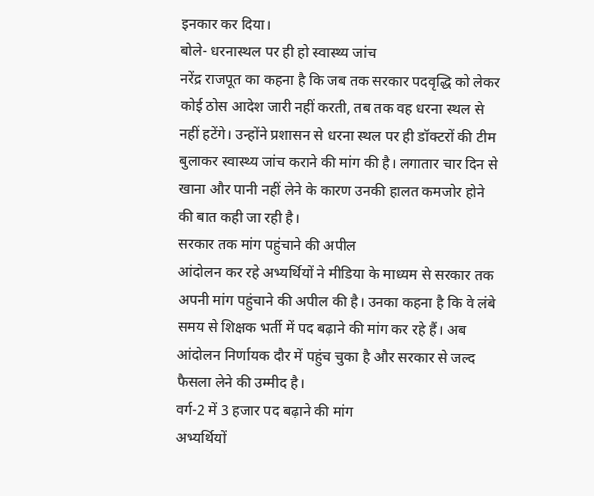इनकार कर दिया।
बोले- धरनास्थल पर ही हो स्वास्थ्य जांच
नरेंद्र राजपूत का कहना है कि जब तक सरकार पदवृद्धि को लेकर कोई ठोस आदेश जारी नहीं करती, तब तक वह धरना स्थल से नहीं हटेंगे। उन्होंने प्रशासन से धरना स्थल पर ही डॉक्टरों की टीम बुलाकर स्वास्थ्य जांच कराने की मांग की है। लगातार चार दिन से खाना और पानी नहीं लेने के कारण उनकी हालत कमजोर होने की बात कही जा रही है।
सरकार तक मांग पहुंचाने की अपील
आंदोलन कर रहे अभ्यर्थियों ने मीडिया के माध्यम से सरकार तक अपनी मांग पहुंचाने की अपील की है। उनका कहना है कि वे लंबे समय से शिक्षक भर्ती में पद बढ़ाने की मांग कर रहे हैं। अब आंदोलन निर्णायक दौर में पहुंच चुका है और सरकार से जल्द फैसला लेने की उम्मीद है।
वर्ग-2 में 3 हजार पद बढ़ाने की मांग
अभ्यर्थियों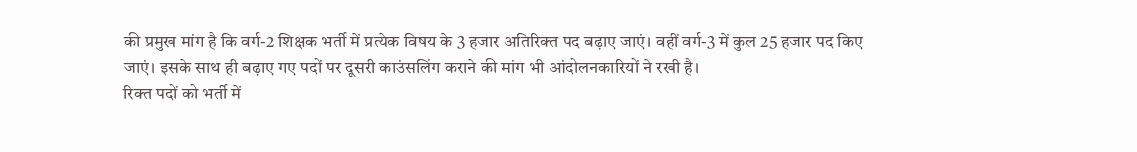की प्रमुख मांग है कि वर्ग-2 शिक्षक भर्ती में प्रत्येक विषय के 3 हजार अतिरिक्त पद बढ़ाए जाएं। वहीं वर्ग-3 में कुल 25 हजार पद किए जाएं। इसके साथ ही बढ़ाए गए पदों पर दूसरी काउंसलिंग कराने की मांग भी आंदोलनकारियों ने रखी है।
रिक्त पदों को भर्ती में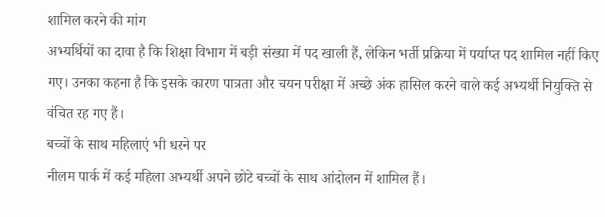शामिल करने की मांग
अभ्यर्थियों का दावा है कि शिक्षा विभाग में बड़ी संख्या में पद खाली हैं, लेकिन भर्ती प्रक्रिया में पर्याप्त पद शामिल नहीं किए गए। उनका कहना है कि इसके कारण पात्रता और चयन परीक्षा में अच्छे अंक हासिल करने वाले कई अभ्यर्थी नियुक्ति से वंचित रह गए हैं।
बच्चों के साथ महिलाएं भी धरने पर
नीलम पार्क में कई महिला अभ्यर्थी अपने छोटे बच्चों के साथ आंदोलन में शामिल हैं।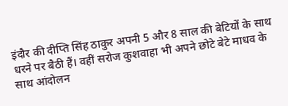इंदौर की दीप्ति सिंह ठाकुर अपनी 5 और 8 साल की बेटियों के साथ धरने पर बैठी हैं। वहीं सरोज कुशवाहा भी अपने छोटे बेटे माधव के साथ आंदोलन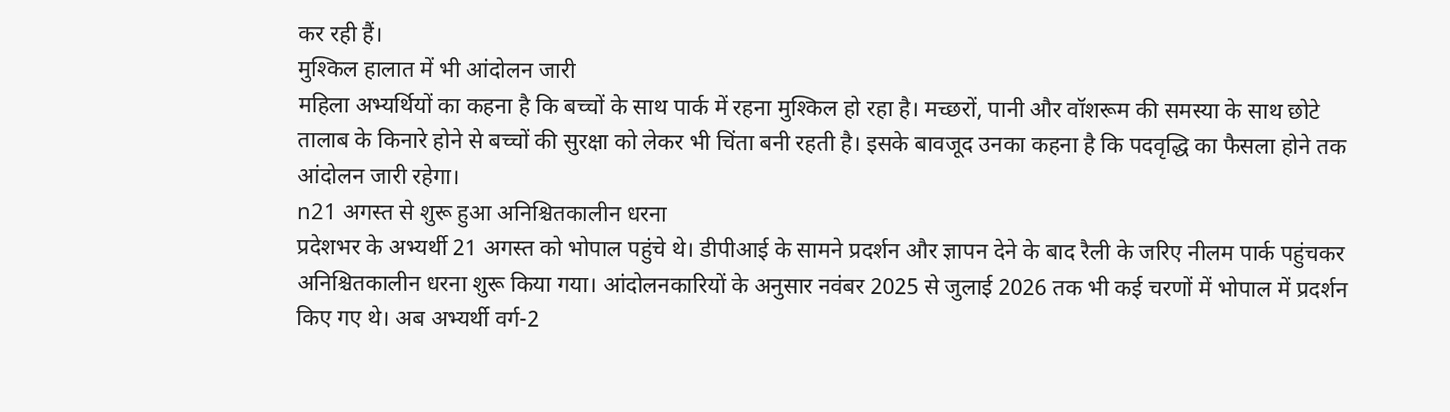कर रही हैं।
मुश्किल हालात में भी आंदोलन जारी
महिला अभ्यर्थियों का कहना है कि बच्चों के साथ पार्क में रहना मुश्किल हो रहा है। मच्छरों, पानी और वॉशरूम की समस्या के साथ छोटे तालाब के किनारे होने से बच्चों की सुरक्षा को लेकर भी चिंता बनी रहती है। इसके बावजूद उनका कहना है कि पदवृद्धि का फैसला होने तक आंदोलन जारी रहेगा।
n21 अगस्त से शुरू हुआ अनिश्चितकालीन धरना
प्रदेशभर के अभ्यर्थी 21 अगस्त को भोपाल पहुंचे थे। डीपीआई के सामने प्रदर्शन और ज्ञापन देने के बाद रैली के जरिए नीलम पार्क पहुंचकर अनिश्चितकालीन धरना शुरू किया गया। आंदोलनकारियों के अनुसार नवंबर 2025 से जुलाई 2026 तक भी कई चरणों में भोपाल में प्रदर्शन किए गए थे। अब अभ्यर्थी वर्ग-2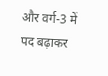और वर्ग-3 में पद बढ़ाकर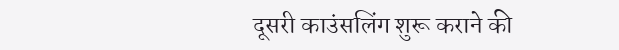दूसरी काउंसलिंग शुरू कराने की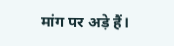मांग पर अड़े हैं।